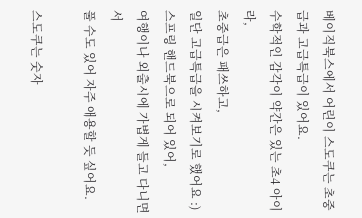베이직북스에서 어린이 스도쿠는 초중급과 고급특급이 있어요.
수학적인 감각이 약간은 있는 초4 아이라,
초중급은 패쓰하고,
일단 고급특급을 시켜보기로 했어요 :)
스프링 핸드북으로 되어 있어,
여행이나 외출시에 가볍게 들고 다니면서
풀 수도 있어 자주 애용할 듯 싶어요.

스도쿠는 숫자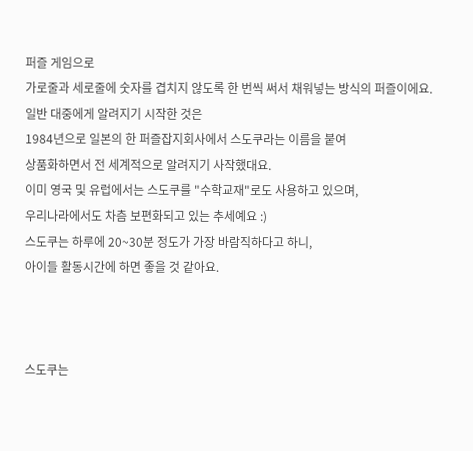퍼즐 게임으로
가로줄과 세로줄에 숫자를 겹치지 않도록 한 번씩 써서 채워넣는 방식의 퍼즐이에요.
일반 대중에게 알려지기 시작한 것은
1984년으로 일본의 한 퍼즐잡지회사에서 스도쿠라는 이름을 붙여
상품화하면서 전 세계적으로 알려지기 사작했대요.
이미 영국 및 유럽에서는 스도쿠를 "수학교재"로도 사용하고 있으며,
우리나라에서도 차츰 보편화되고 있는 추세예요 :)
스도쿠는 하루에 20~30분 정도가 가장 바람직하다고 하니,
아이들 활동시간에 하면 좋을 것 같아요.



스도쿠는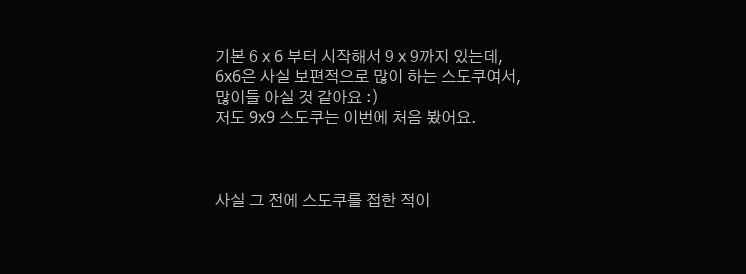기본 6 x 6 부터 시작해서 9 x 9까지 있는데,
6x6은 사실 보편적으로 많이 하는 스도쿠여서,
많이들 아실 것 같아요 :)
저도 9x9 스도쿠는 이번에 처음 봤어요.



사실 그 전에 스도쿠를 접한 적이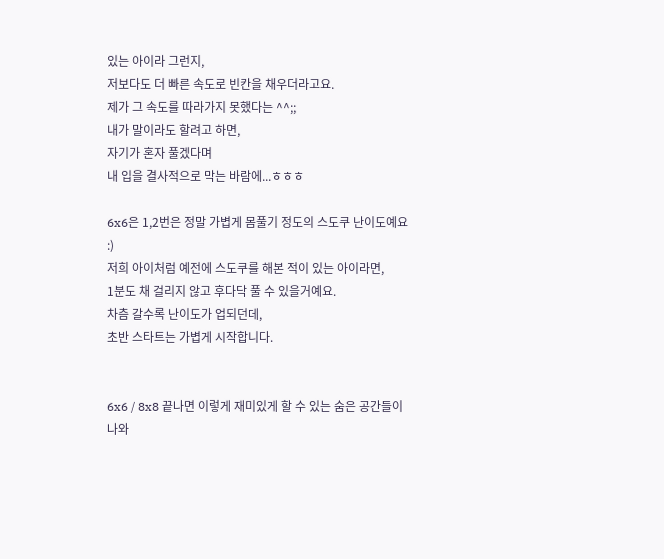있는 아이라 그런지,
저보다도 더 빠른 속도로 빈칸을 채우더라고요.
제가 그 속도를 따라가지 못했다는 ^^;;
내가 말이라도 할려고 하면,
자기가 혼자 풀겠다며
내 입을 결사적으로 막는 바람에...ㅎㅎㅎ

6x6은 1,2번은 정말 가볍게 몸풀기 정도의 스도쿠 난이도예요 :)
저희 아이처럼 예전에 스도쿠를 해본 적이 있는 아이라면,
1분도 채 걸리지 않고 후다닥 풀 수 있을거예요.
차츰 갈수록 난이도가 업되던데,
초반 스타트는 가볍게 시작합니다.


6x6 / 8x8 끝나면 이렇게 재미있게 할 수 있는 숨은 공간들이 나와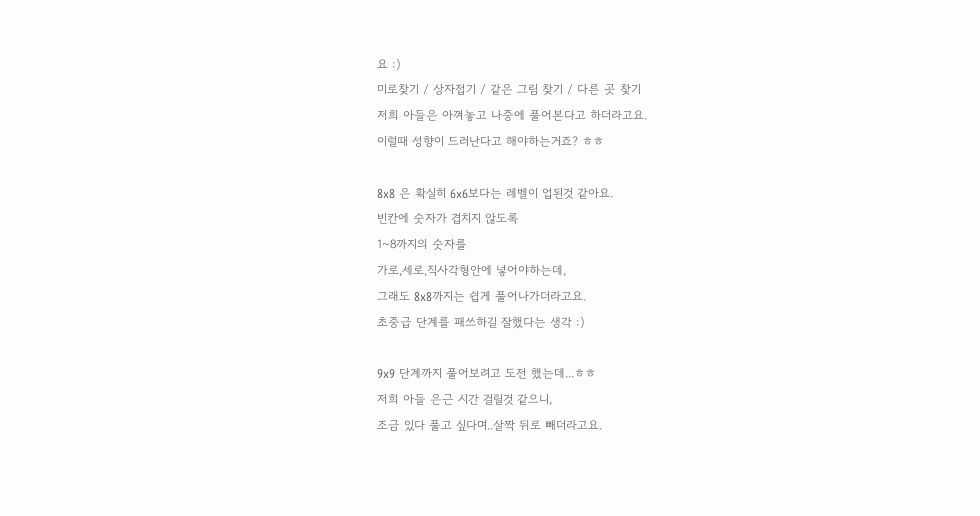요 :)
미로찾기 / 상자접기 / 같은 그림 찾기 / 다른 곳 찾기
저희 아들은 아껴놓고 나중에 풀어본다고 하더라고요.
이럴때 성향이 드러난다고 해야하는거죠? ㅎㅎ

8x8 은 확실히 6x6보다는 레벨이 업된것 같아요.
빈칸에 숫자가 겹치지 않도록
1~8까지의 숫자를
가로,세로,직사각형안에 넣어야하는데,
그래도 8x8까지는 쉽게 풀어나가더라고요.
초중급 단계를 패쓰하길 잘했다는 생각 :)

9x9 단계까지 풀어보려고 도전 했는데...ㅎㅎ
저희 아들 은근 시간 걸릴것 같으니,
조금 있다 풀고 싶다며..살짝 뒤로 빼더라고요.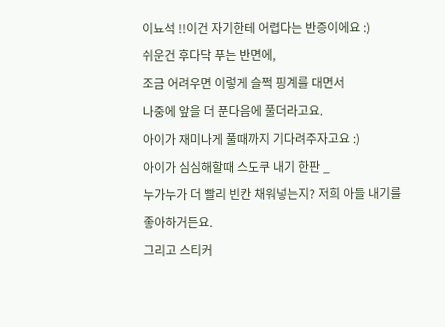이뇨석 !!이건 자기한테 어렵다는 반증이에요 :)
쉬운건 후다닥 푸는 반면에,
조금 어려우면 이렇게 슬쩍 핑계를 대면서
나중에 앞을 더 푼다음에 풀더라고요.
아이가 재미나게 풀때까지 기다려주자고요 :)
아이가 심심해할때 스도쿠 내기 한판 _
누가누가 더 빨리 빈칸 채워넣는지? 저희 아들 내기를 좋아하거든요.
그리고 스티커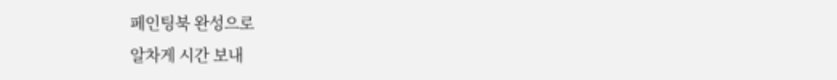페인팅북 완성으로
알차게 시간 보내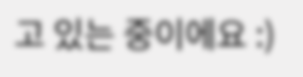고 있는 중이에요 :)